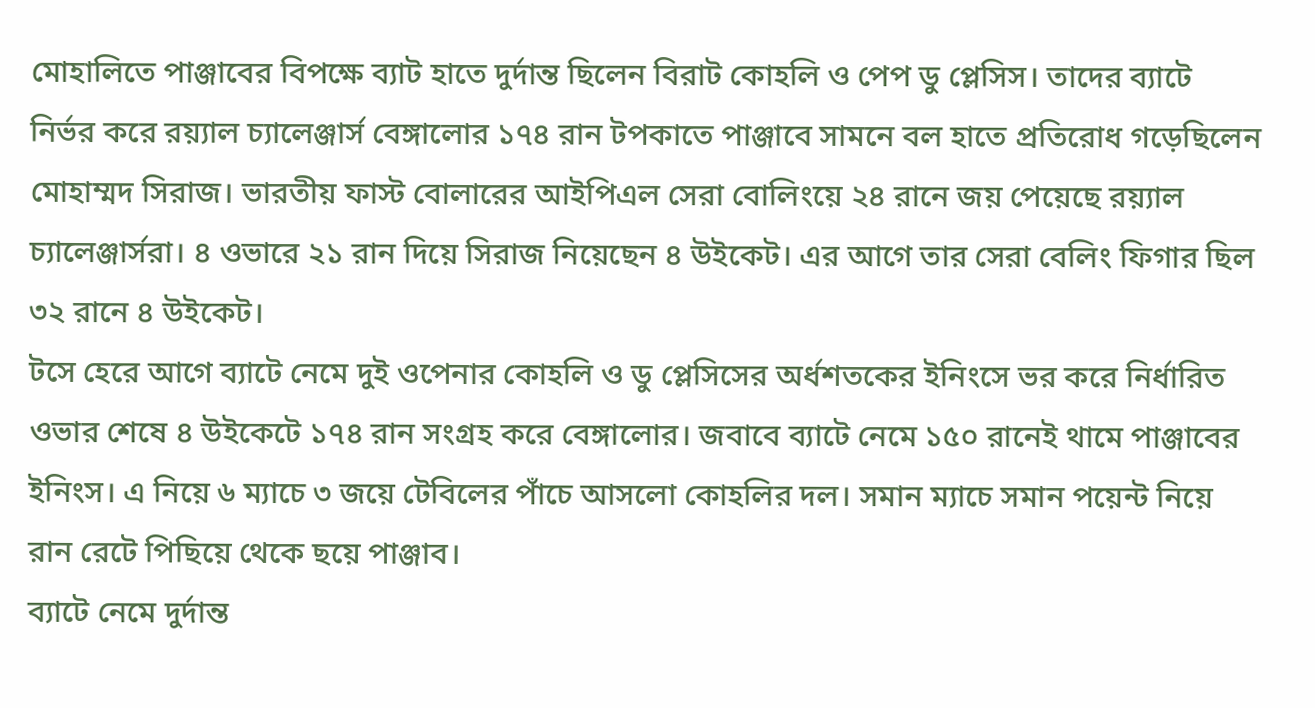মোহালিতে পাঞ্জাবের বিপক্ষে ব্যাট হাতে দুর্দান্ত ছিলেন বিরাট কোহলি ও পেপ ডু প্লেসিস। তাদের ব্যাটে নির্ভর করে রয়্যাল চ্যালেঞ্জার্স বেঙ্গালোর ১৭৪ রান টপকাতে পাঞ্জাবে সামনে বল হাতে প্রতিরোধ গড়েছিলেন মোহাম্মদ সিরাজ। ভারতীয় ফাস্ট বোলারের আইপিএল সেরা বোলিংয়ে ২৪ রানে জয় পেয়েছে রয়্যাল চ্যালেঞ্জার্সরা। ৪ ওভারে ২১ রান দিয়ে সিরাজ নিয়েছেন ৪ উইকেট। এর আগে তার সেরা বেলিং ফিগার ছিল ৩২ রানে ৪ উইকেট।
টসে হেরে আগে ব্যাটে নেমে দুই ওপেনার কোহলি ও ডু প্লেসিসের অর্ধশতকের ইনিংসে ভর করে নির্ধারিত ওভার শেষে ৪ উইকেটে ১৭৪ রান সংগ্রহ করে বেঙ্গালোর। জবাবে ব্যাটে নেমে ১৫০ রানেই থামে পাঞ্জাবের ইনিংস। এ নিয়ে ৬ ম্যাচে ৩ জয়ে টেবিলের পাঁচে আসলো কোহলির দল। সমান ম্যাচে সমান পয়েন্ট নিয়ে রান রেটে পিছিয়ে থেকে ছয়ে পাঞ্জাব।
ব্যাটে নেমে দুর্দান্ত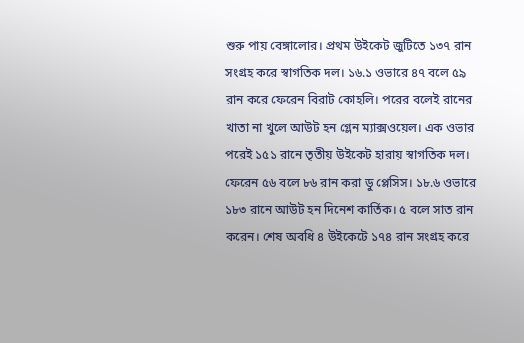শুরু পায় বেঙ্গালোর। প্রথম উইকেট জুটিতে ১৩৭ রান সংগ্রহ করে স্বাগতিক দল। ১৬.১ ওভারে ৪৭ বলে ৫৯ রান করে ফেরেন বিরাট কোহলি। পরের বলেই রানের খাতা না খুলে আউট হন গ্লেন ম্যাক্সওয়েল। এক ওভার পরেই ১৫১ রানে তৃতীয় উইকেট হারায় স্বাগতিক দল। ফেরেন ৫৬ বলে ৮৬ রান করা ডু প্লেসিস। ১৮.৬ ওভারে ১৮৩ রানে আউট হন দিনেশ কার্তিক। ৫ বলে সাত রান করেন। শেষ অবধি ৪ উইকেটে ১৭৪ রান সংগ্রহ করে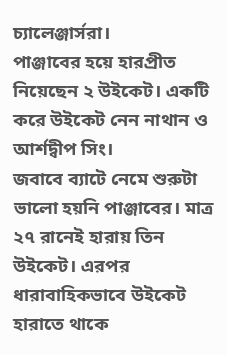চ্যালেঞ্জার্সরা।
পাঞ্জাবের হয়ে হারপ্রীত নিয়েছেন ২ উইকেট। একটি করে উইকেট নেন নাথান ও আর্শদ্বীপ সিং।
জবাবে ব্যাটে নেমে শুরুটা ভালো হয়নি পাঞ্জাবের। মাত্র ২৭ রানেই হারায় তিন উইকেট। এরপর ধারাবাহিকভাবে উইকেট হারাতে থাকে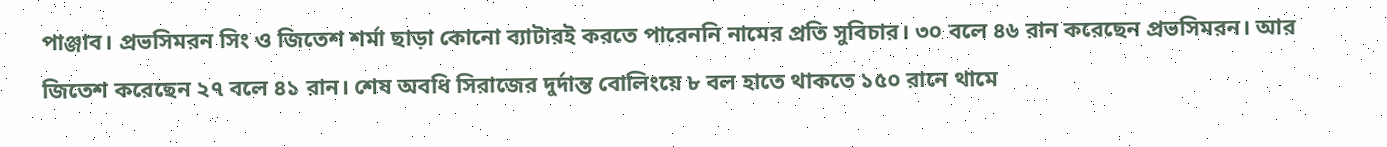পাঞ্জাব। প্রভসিমরন সিং ও জিতেশ শর্মা ছাড়া কোনো ব্যাটারই করতে পারেননি নামের প্রতি সুবিচার। ৩০ বলে ৪৬ রান করেছেন প্রভসিমরন। আর জিতেশ করেছেন ২৭ বলে ৪১ রান। শেষ অবধি সিরাজের দুর্দান্ত বোলিংয়ে ৮ বল হাতে থাকতে ১৫০ রানে থামে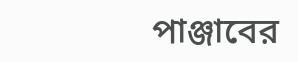পাঞ্জাবের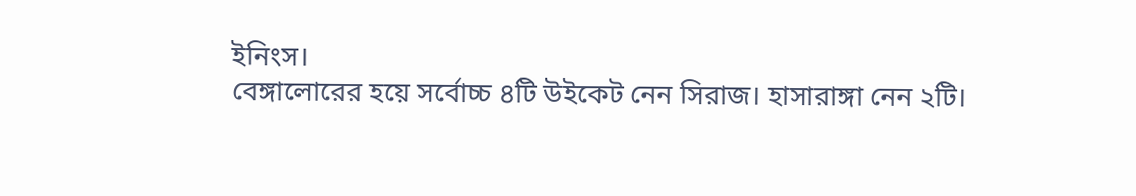ইনিংস।
বেঙ্গালোরের হয়ে সর্বোচ্চ ৪টি উইকেট নেন সিরাজ। হাসারাঙ্গা নেন ২টি।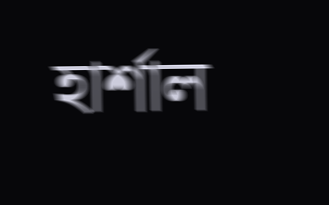হার্শাল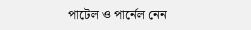পাটেল ও পার্নেল নেন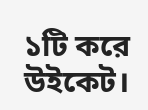১টি করে উইকেট।